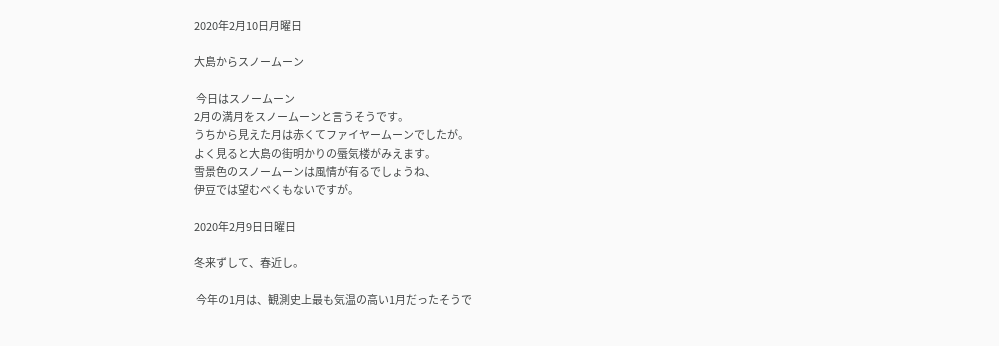2020年2月10日月曜日

大島からスノームーン

 今日はスノームーン
2月の満月をスノームーンと言うそうです。
うちから見えた月は赤くてファイヤームーンでしたが。
よく見ると大島の街明かりの蜃気楼がみえます。
雪景色のスノームーンは風情が有るでしょうね、
伊豆では望むべくもないですが。

2020年2月9日日曜日

冬来ずして、春近し。

 今年の1月は、観測史上最も気温の高い1月だったそうで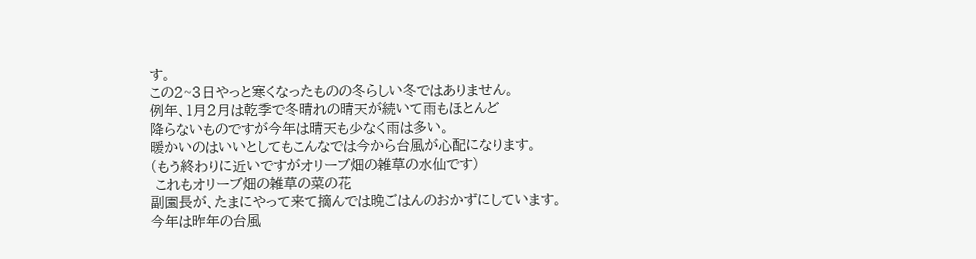す。
この2~3日やっと寒くなったものの冬らしい冬ではありません。
例年、1月2月は乾季で冬晴れの晴天が続いて雨もほとんど
降らないものですが今年は晴天も少なく雨は多い。
暖かいのはいいとしてもこんなでは今から台風が心配になります。
(もう終わりに近いですがオリーブ畑の雑草の水仙です)
 これもオリーブ畑の雑草の菜の花
副園長が、たまにやって来て摘んでは晩ごはんのおかずにしています。
今年は昨年の台風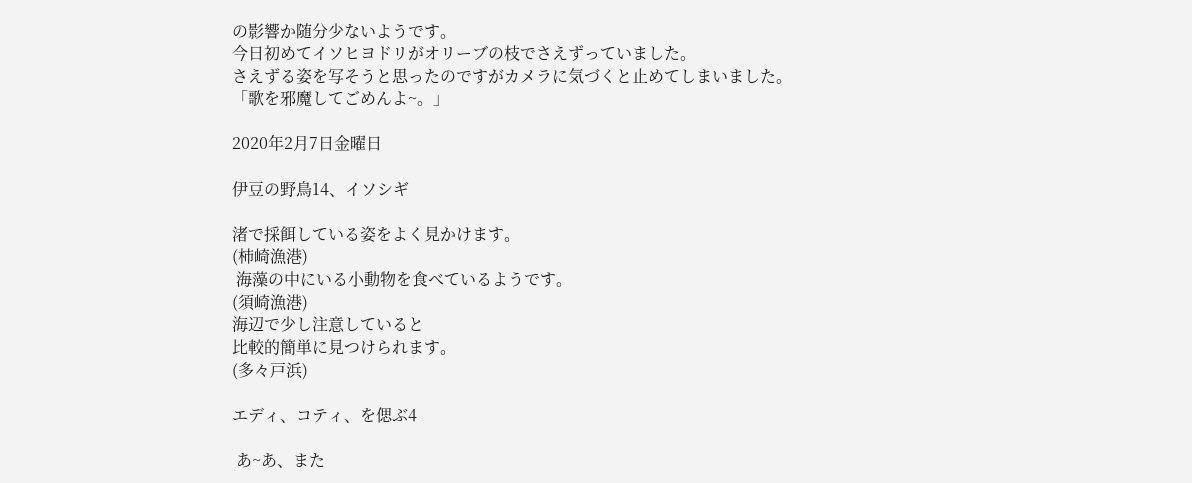の影響か随分少ないようです。
今日初めてイソヒヨドリがオリーブの枝でさえずっていました。
さえずる姿を写そうと思ったのですがカメラに気づくと止めてしまいました。
「歌を邪魔してごめんよ~。」

2020年2月7日金曜日

伊豆の野鳥14、イソシギ

渚で採餌している姿をよく見かけます。
(柿崎漁港)
 海藻の中にいる小動物を食べているようです。
(須崎漁港)
海辺で少し注意していると
比較的簡単に見つけられます。
(多々戸浜)

エディ、コティ、を偲ぶ4

 あ~あ、また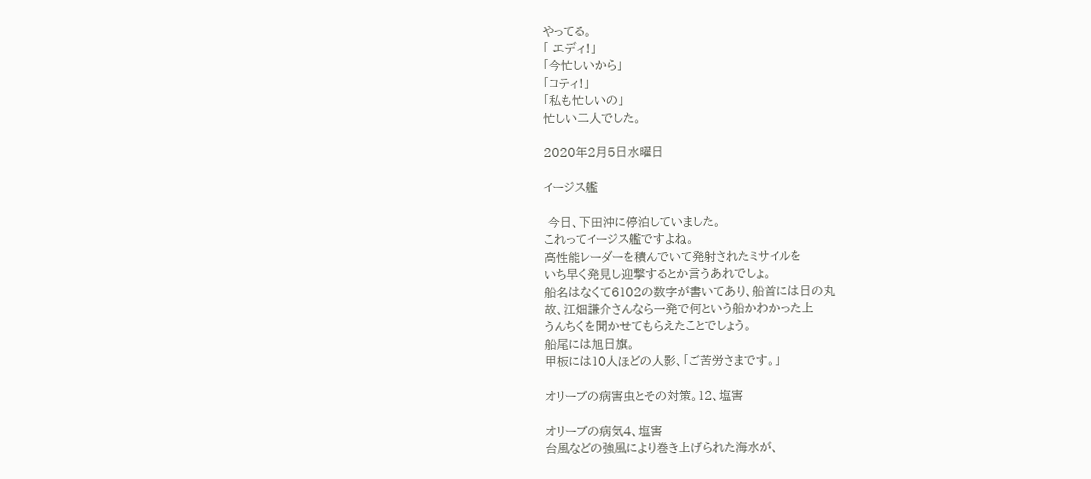やってる。
「 エディ!」
「今忙しいから」
「コティ!」
「私も忙しいの」
忙しい二人でした。

2020年2月5日水曜日

イージス艦

 今日、下田沖に停泊していました。
これってイージス艦ですよね。
高性能レーダーを積んでいて発射されたミサイルを
いち早く発見し迎撃するとか言うあれでしょ。
船名はなくて6102の数字が書いてあり、船首には日の丸
故、江畑謙介さんなら一発で何という船かわかった上
うんちくを聞かせてもらえたことでしょう。
船尾には旭日旗。
甲板には10人ほどの人影、「ご苦労さまです。」

オリーブの病害虫とその対策。12、塩害

オリーブの病気4、塩害
台風などの強風により巻き上げられた海水が、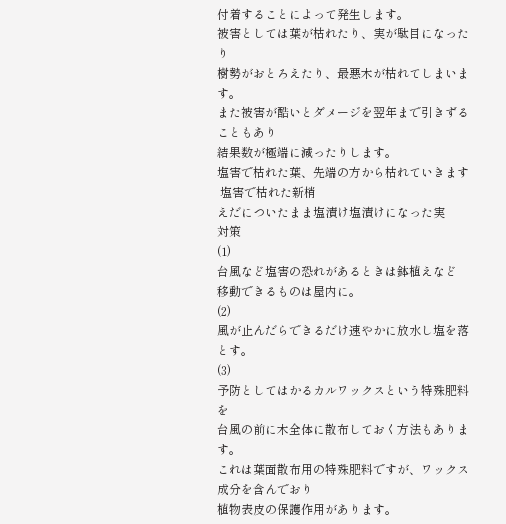付着することによって発生します。
被害としては葉が枯れたり、実が駄目になったり
樹勢がおとろえたり、最悪木が枯れてしまいます。
また被害が酷いとダメージを翌年まで引きずることもあり
結果数が極端に減ったりします。
塩害で枯れた葉、先端の方から枯れていきます
 塩害で枯れた新梢
えだについたまま塩漬け塩漬けになった実
対策
(1)
台風など塩害の恐れがあるときは鉢植えなど
移動できるものは屋内に。
(2)
風が止んだらできるだけ速やかに放水し塩を落とす。
(3)
予防としてはかるカルワックスという特殊肥料を
台風の前に木全体に散布しておく方法もあります。
これは葉面散布用の特殊肥料ですが、ワックス成分を含んでおり
植物表皮の保護作用があります。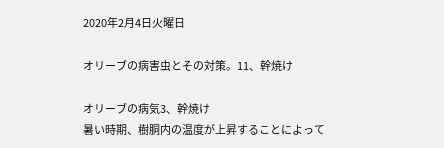2020年2月4日火曜日

オリーブの病害虫とその対策。11、幹焼け

オリーブの病気3、幹焼け
暑い時期、樹胴内の温度が上昇することによって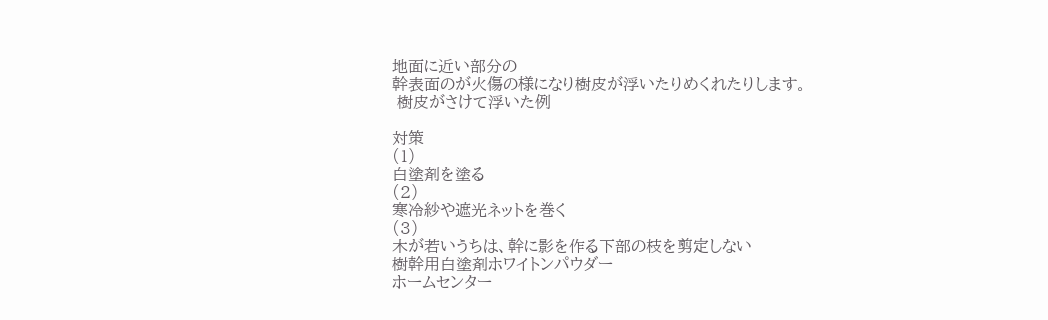地面に近い部分の
幹表面のが火傷の様になり樹皮が浮いたりめくれたりします。
 樹皮がさけて浮いた例

対策
(1)
白塗剤を塗る
(2)
寒冷紗や遮光ネットを巻く
(3)
木が若いうちは、幹に影を作る下部の枝を剪定しない
樹幹用白塗剤ホワイトンパウダー
ホームセンター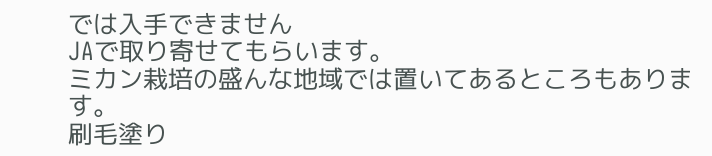では入手できません
JAで取り寄せてもらいます。
ミカン栽培の盛んな地域では置いてあるところもあります。
刷毛塗り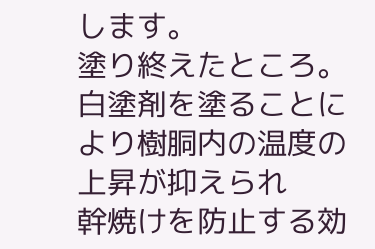します。
塗り終えたところ。
白塗剤を塗ることにより樹胴内の温度の上昇が抑えられ
幹焼けを防止する効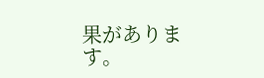果があります。